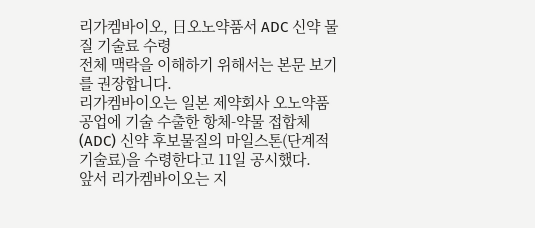리가켐바이오, 日오노약품서 ADC 신약 물질 기술료 수령
전체 맥락을 이해하기 위해서는 본문 보기를 권장합니다.
리가켐바이오는 일본 제약회사 오노약품공업에 기술 수출한 항체-약물 접합체(ADC) 신약 후보물질의 마일스톤(단계적 기술료)을 수령한다고 11일 공시했다.
앞서 리가켐바이오는 지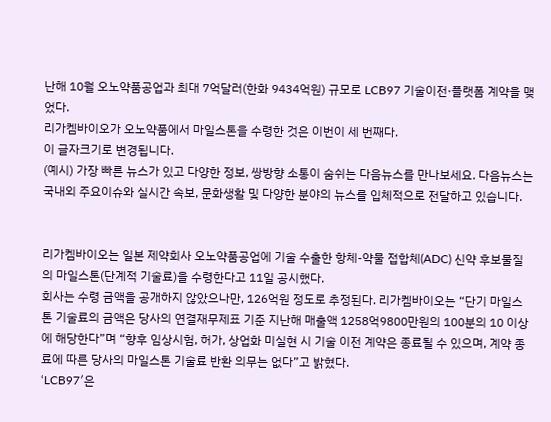난해 10월 오노약품공업과 최대 7억달러(한화 9434억원) 규모로 LCB97 기술이전·플랫폼 계약을 맺었다.
리가켐바이오가 오노약품에서 마일스톤을 수령한 것은 이번이 세 번째다.
이 글자크기로 변경됩니다.
(예시) 가장 빠른 뉴스가 있고 다양한 정보, 쌍방향 소통이 숨쉬는 다음뉴스를 만나보세요. 다음뉴스는 국내외 주요이슈와 실시간 속보, 문화생활 및 다양한 분야의 뉴스를 입체적으로 전달하고 있습니다.


리가켐바이오는 일본 제약회사 오노약품공업에 기술 수출한 항체-약물 접합체(ADC) 신약 후보물질의 마일스톤(단계적 기술료)을 수령한다고 11일 공시했다.
회사는 수령 금액을 공개하지 않았으나만, 126억원 정도로 추정된다. 리가켐바이오는 “단기 마일스톤 기술료의 금액은 당사의 연결재무제표 기준 지난해 매출액 1258억9800만원의 100분의 10 이상에 해당한다”며 “향후 임상시험, 허가, 상업화 미실현 시 기술 이전 계약은 종료될 수 있으며, 계약 종료에 따른 당사의 마일스톤 기술료 반환 의무는 없다”고 밝혔다.
‘LCB97′은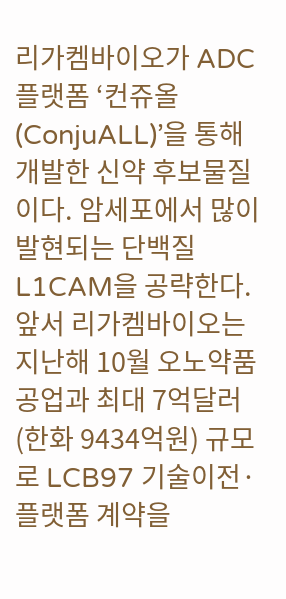리가켐바이오가 ADC 플랫폼 ‘컨쥬올(ConjuALL)’을 통해 개발한 신약 후보물질이다. 암세포에서 많이 발현되는 단백질 L1CAM을 공략한다.
앞서 리가켐바이오는 지난해 10월 오노약품공업과 최대 7억달러(한화 9434억원) 규모로 LCB97 기술이전·플랫폼 계약을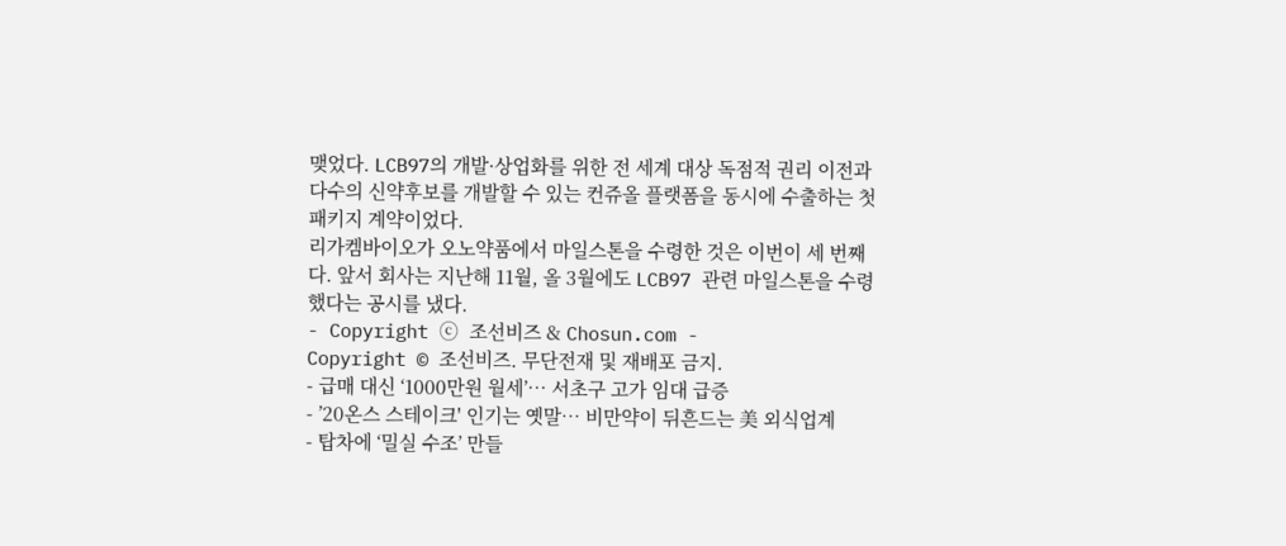맺었다. LCB97의 개발·상업화를 위한 전 세계 대상 독점적 권리 이전과 다수의 신약후보를 개발할 수 있는 컨쥬올 플랫폼을 동시에 수출하는 첫 패키지 계약이었다.
리가켐바이오가 오노약품에서 마일스톤을 수령한 것은 이번이 세 번째다. 앞서 회사는 지난해 11월, 올 3월에도 LCB97 관련 마일스톤을 수령했다는 공시를 냈다.
- Copyright ⓒ 조선비즈 & Chosun.com -
Copyright © 조선비즈. 무단전재 및 재배포 금지.
- 급매 대신 ‘1000만원 월세’… 서초구 고가 임대 급증
- ’20온스 스테이크' 인기는 옛말… 비만약이 뒤흔드는 美 외식업계
- 탑차에 ‘밀실 수조’ 만들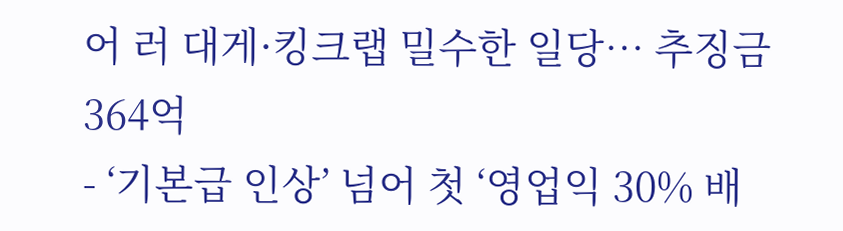어 러 대게·킹크랩 밀수한 일당… 추징금 364억
- ‘기본급 인상’ 넘어 첫 ‘영업익 30% 배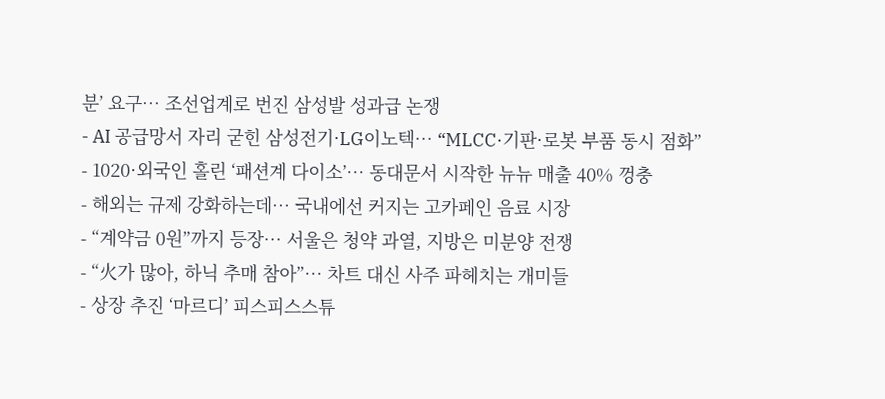분’ 요구… 조선업계로 번진 삼성발 성과급 논쟁
- AI 공급망서 자리 굳힌 삼성전기·LG이노텍… “MLCC·기판·로봇 부품 동시 점화”
- 1020·외국인 홀린 ‘패션계 다이소’… 동대문서 시작한 뉴뉴 매출 40% 껑충
- 해외는 규제 강화하는데… 국내에선 커지는 고카페인 음료 시장
- “계약금 0원”까지 등장… 서울은 청약 과열, 지방은 미분양 전쟁
- “火가 많아, 하닉 추매 참아”… 차트 대신 사주 파헤치는 개미들
- 상장 추진 ‘마르디’ 피스피스스튜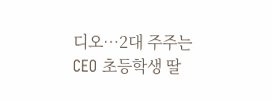디오…2대 주주는 CEO 초등학생 딸